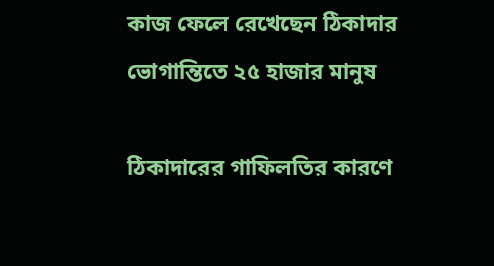কাজ ফেলে রেখেছেন ঠিকাদার ভোগান্তিতে ২৫ হাজার মানুষ

ঠিকাদারের গাফিলতির কারণে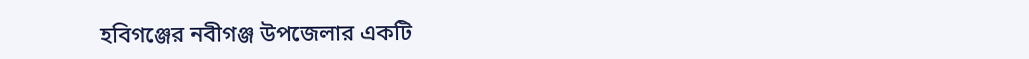হবিগঞ্জের নবীগঞ্জ উপজেলার একটি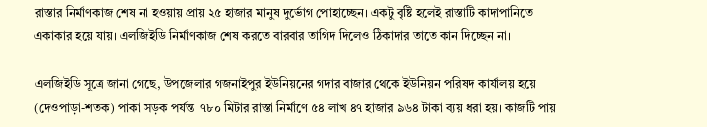রাস্তার নির্মাণকাজ শেষ না হওয়ায় প্রায় ২৫ হাজার মানুষ দুর্ভোগ পোহাচ্ছেন। একটু বৃষ্টি হলেই রাস্তাটি কাদাপানিতে একাকার হয়ে যায়। এলজিইডি নির্মাণকাজ শেষ করতে বারবার তাগিদ দিলেও ঠিকাদার তাতে কান দিচ্ছেন না।

এলজিইডি সূত্রে জানা গেছে, উপজেলার গজনাইপুর ইউনিয়নের গদার বাজার থেকে ইউনিয়ন পরিষদ কার্যালয় হয়ে (দেওপাড়া-শতক) পাকা সড়ক পর্যন্ত  ৭৮০ মিটার রাস্তা নির্মাণে ৫৪ লাখ ৪৭ হাজার ৯৬৪ টাকা ব্যয় ধরা হয়। কাজটি পায়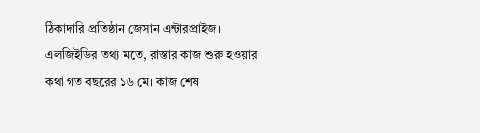ঠিকাদারি প্রতিষ্ঠান জেসান এন্টারপ্রাইজ। এলজিইডির তথ্য মতে, রাস্তার কাজ শুরু হওয়ার কথা গত বছরের ১৬ মে। কাজ শেষ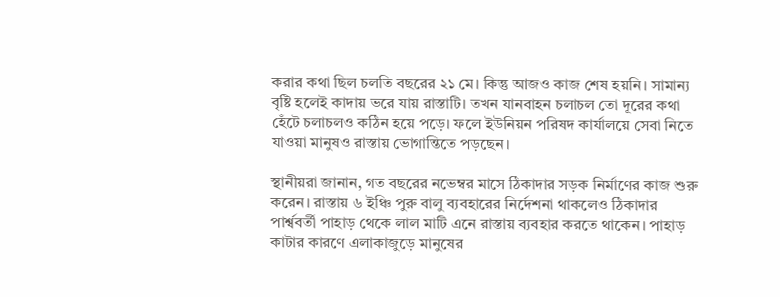করার কথা ছিল চলতি বছরের ২১ মে। কিন্তু আজও কাজ শেষ হয়নি। সামান্য বৃষ্টি হলেই কাদায় ভরে যায় রাস্তাটি। তখন যানবাহন চলাচল তো দূরের কথা হেঁটে চলাচলও কঠিন হয়ে পড়ে। ফলে ইউনিয়ন পরিষদ কার্যালয়ে সেবা নিতে যাওয়া মানুষও রাস্তায় ভোগান্তিতে পড়ছেন।

স্থানীয়রা জানান, গত বছরের নভেম্বর মাসে ঠিকাদার সড়ক নির্মাণের কাজ শুরু করেন। রাস্তায় ৬ ইঞ্চি পুরু বালু ব্যবহারের নির্দেশনা থাকলেও ঠিকাদার পার্শ্ববর্তী পাহাড় থেকে লাল মাটি এনে রাস্তায় ব্যবহার করতে থাকেন। পাহাড় কাটার কারণে এলাকাজুড়ে মানুষের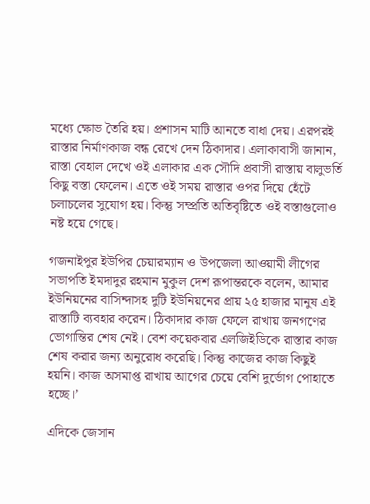মধ্যে ক্ষোভ তৈরি হয়। প্রশাসন মাটি আনতে বাধা দেয়। এরপরই রাস্তার নির্মাণকাজ বন্ধ রেখে দেন ঠিকাদার। এলাকাবাসী জানান, রাস্তা বেহাল দেখে ওই এলাকার এক সৌদি প্রবাসী রাস্তায় বালুভর্তি কিছু বস্তা ফেলেন। এতে ওই সময় রাস্তার ওপর দিয়ে হেঁটে চলাচলের সুযোগ হয়। কিন্তু সম্প্রতি অতিবৃষ্টিতে ওই বস্তাগুলোও নষ্ট হয়ে গেছে।

গজনাইপুর ইউপির চেয়ারম্যান ও উপজেলা আওয়ামী লীগের সভাপতি ইমদাদুর রহমান মুকুল দেশ রূপান্তরকে বলেন, আমার ইউনিয়নের বাসিন্দাসহ দুটি ইউনিয়নের প্রায় ২৫ হাজার মানুষ এই রাস্তাটি ব্যবহার করেন। ঠিকাদার কাজ ফেলে রাখায় জনগণের ভোগান্তির শেষ নেই। বেশ কয়েকবার এলজিইডিকে রাস্তার কাজ শেষ করার জন্য অনুরোধ করেছি। কিন্তু কাজের কাজ কিছুই হয়নি। কাজ অসমাপ্ত রাখায় আগের চেয়ে বেশি দুর্ভোগ পোহাতে হচ্ছে।’

এদিকে জেসান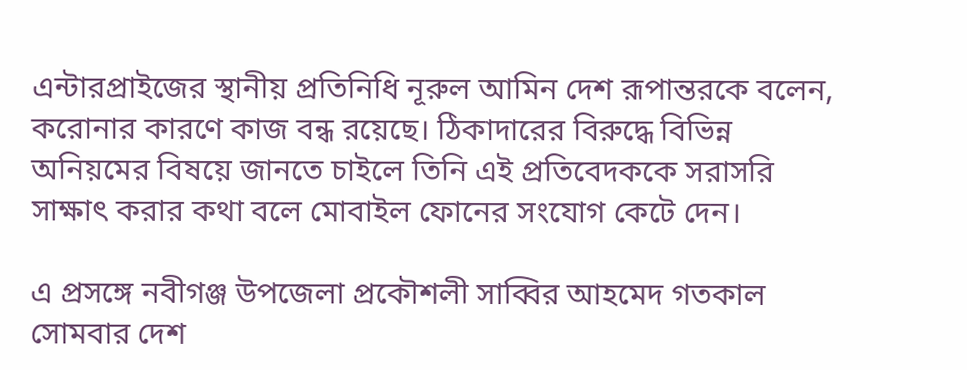এন্টারপ্রাইজের স্থানীয় প্রতিনিধি নূরুল আমিন দেশ রূপান্তরকে বলেন, করোনার কারণে কাজ বন্ধ রয়েছে। ঠিকাদারের বিরুদ্ধে বিভিন্ন অনিয়মের বিষয়ে জানতে চাইলে তিনি এই প্রতিবেদককে সরাসরি সাক্ষাৎ করার কথা বলে মোবাইল ফোনের সংযোগ কেটে দেন।

এ প্রসঙ্গে নবীগঞ্জ উপজেলা প্রকৌশলী সাব্বির আহমেদ গতকাল সোমবার দেশ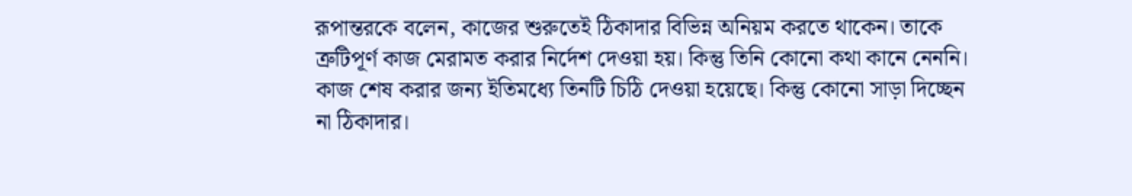রূপান্তরকে বলেন, কাজের শুরুতেই ঠিকাদার বিভিন্ন অনিয়ম করতে থাকেন। তাকে ত্রুটিপূর্ণ কাজ মেরামত করার নির্দেশ দেওয়া হয়। কিন্তু তিনি কোনো কথা কানে নেননি। কাজ শেষ করার জন্য ইতিমধ্যে তিনটি চিঠি দেওয়া হয়েছে। কিন্তু কোনো সাড়া দিচ্ছেন না ঠিকাদার।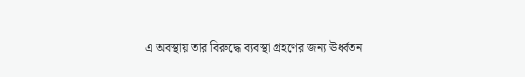এ অবস্থায় তার বিরুদ্ধে ব্যবস্থা গ্রহণের জন্য ঊর্ধ্বতন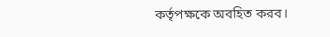কর্তৃপক্ষকে অবহিত করব।